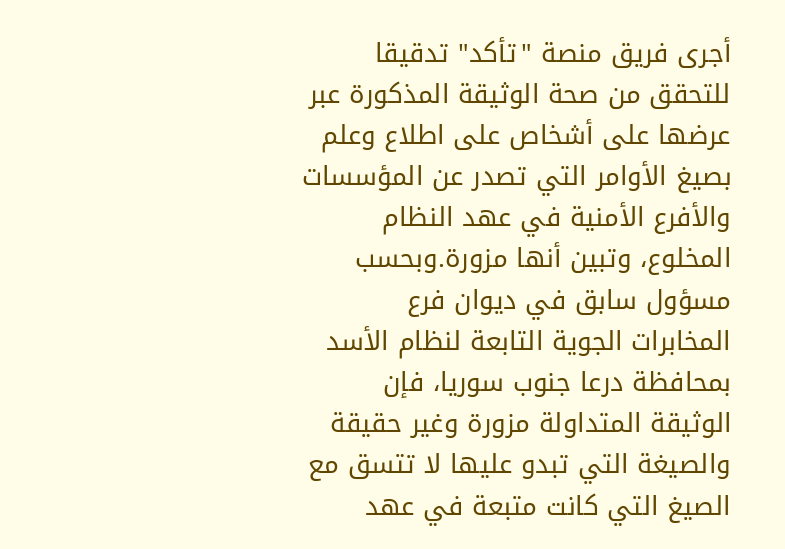أجرى فريق منصة "تأكد" تدقيقا للتحقق من صحة الوثيقة المذكورة عبر عرضها على أشخاص على اطلاع وعلم بصيغ الأوامر التي تصدر عن المؤسسات والأفرع الأمنية في عهد النظام المخلوع، وتبين أنها مزورة.وبحسب مسؤول سابق في ديوان فرع المخابرات الجوية التابعة لنظام الأسد بمحافظة درعا جنوب سوريا، فإن الوثيقة المتداولة مزورة وغير حقيقة والصيغة التي تبدو عليها لا تتسق مع الصيغ التي كانت متبعة في عهد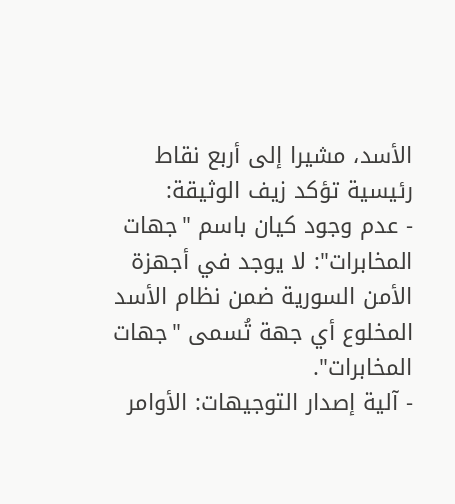الأسد، مشيرا إلى أربع نقاط رئيسية تؤكد زيف الوثيقة:
- عدم وجود كيان باسم "جهات المخابرات": لا يوجد في أجهزة الأمن السورية ضمن نظام الأسد المخلوع أي جهة تُسمى "جهات المخابرات".
- آلية إصدار التوجيهات: الأوامر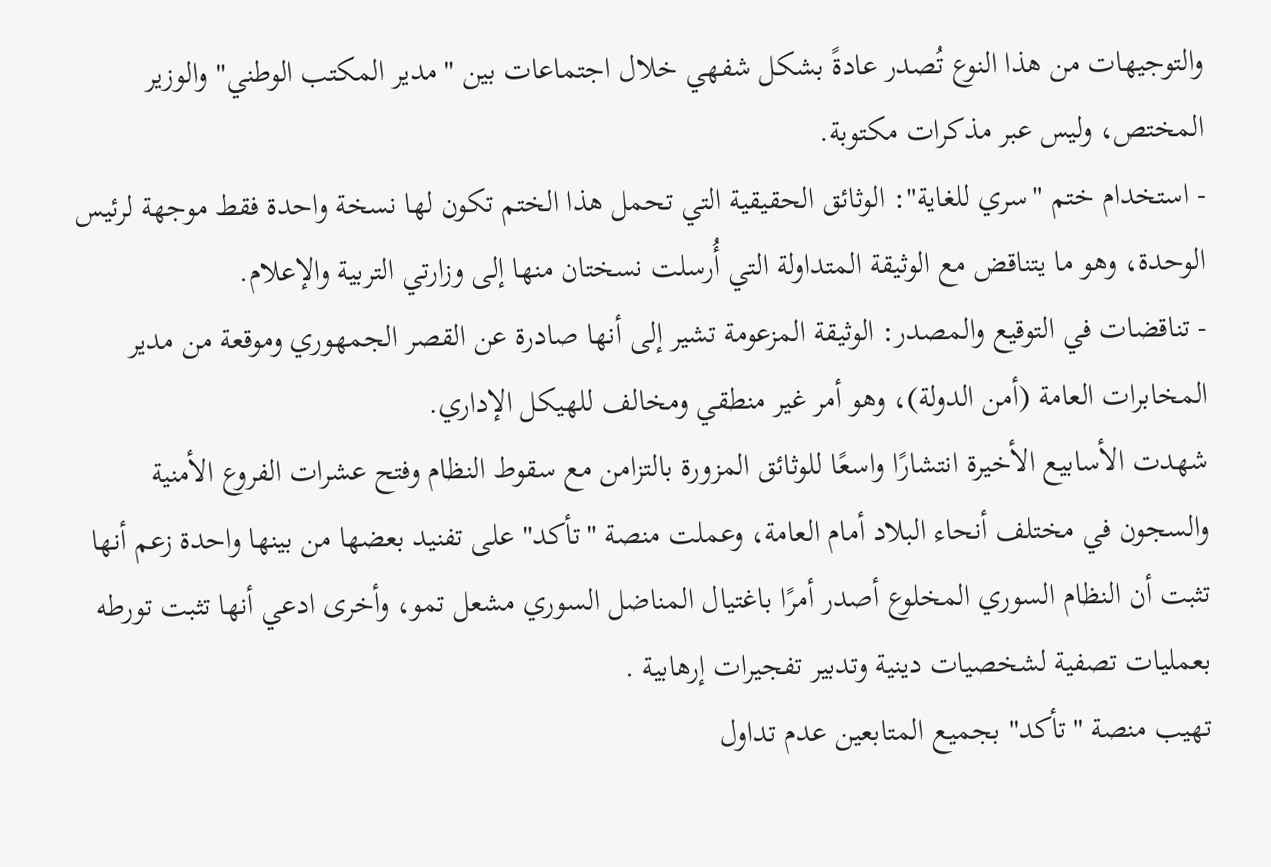والتوجيهات من هذا النوع تُصدر عادةً بشكل شفهي خلال اجتماعات بين "مدير المكتب الوطني" والوزير المختص، وليس عبر مذكرات مكتوبة.
- استخدام ختم "سري للغاية": الوثائق الحقيقية التي تحمل هذا الختم تكون لها نسخة واحدة فقط موجهة لرئيس الوحدة، وهو ما يتناقض مع الوثيقة المتداولة التي أُرسلت نسختان منها إلى وزارتي التربية والإعلام.
- تناقضات في التوقيع والمصدر: الوثيقة المزعومة تشير إلى أنها صادرة عن القصر الجمهوري وموقعة من مدير المخابرات العامة (أمن الدولة)، وهو أمر غير منطقي ومخالف للهيكل الإداري.
شهدت الأسابيع الأخيرة انتشارًا واسعًا للوثائق المزورة بالتزامن مع سقوط النظام وفتح عشرات الفروع الأمنية والسجون في مختلف أنحاء البلاد أمام العامة، وعملت منصة "تأكد" على تفنيد بعضها من بينها واحدة زعم أنها تثبت أن النظام السوري المخلوع أصدر أمرًا باغتيال المناضل السوري مشعل تمو، وأخرى ادعي أنها تثبت تورطه بعمليات تصفية لشخصيات دينية وتدبير تفجيرات إرهابية .
تهيب منصة "تأكد" بجميع المتابعين عدم تداول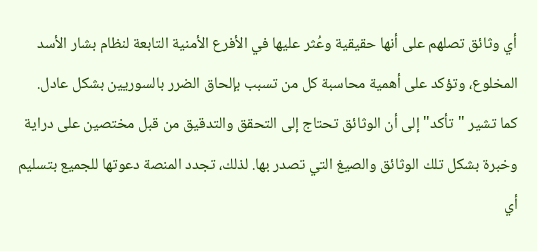أي وثائق تصلهم على أنها حقيقية وعُثر عليها في الأفرع الأمنية التابعة لنظام بشار الأسد المخلوع، وتؤكد على أهمية محاسبة كل من تسبب بإلحاق الضرر بالسوريين بشكل عادل.
كما تشير "تأكد" إلى أن الوثائق تحتاج إلى التحقق والتدقيق من قبل مختصين على دراية وخبرة بشكل تلك الوثائق والصيغ التي تصدر بها. لذلك، تجدد المنصة دعوتها للجميع بتسليم أي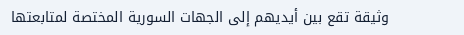وثيقة تقع بين أيديهم إلى الجهات السورية المختصة لمتابعتها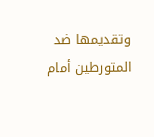وتقديمها ضد المتورطين أمام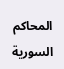المحاكم السورية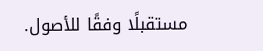مستقبلًا وفقًا للأصول.